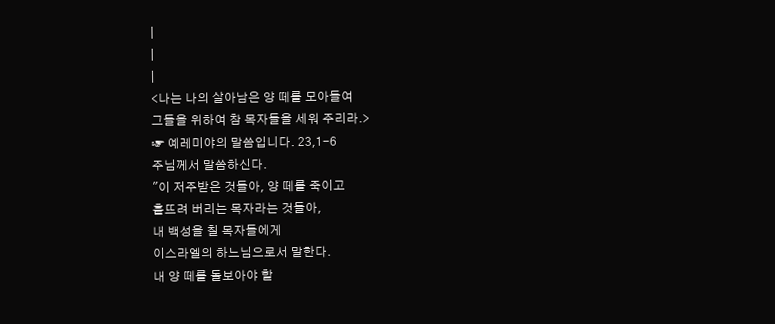|
|
|
<나는 나의 살아남은 양 떼를 모아들여
그들을 위하여 참 목자들을 세워 주리라.>
☞ 예레미야의 말씀입니다. 23,1-6
주님께서 말씀하신다.
"이 저주받은 것들아, 양 떼를 죽이고
흩뜨려 버리는 목자라는 것들아,
내 백성을 칠 목자들에게
이스라엘의 하느님으로서 말한다.
내 양 떼를 돌보아야 할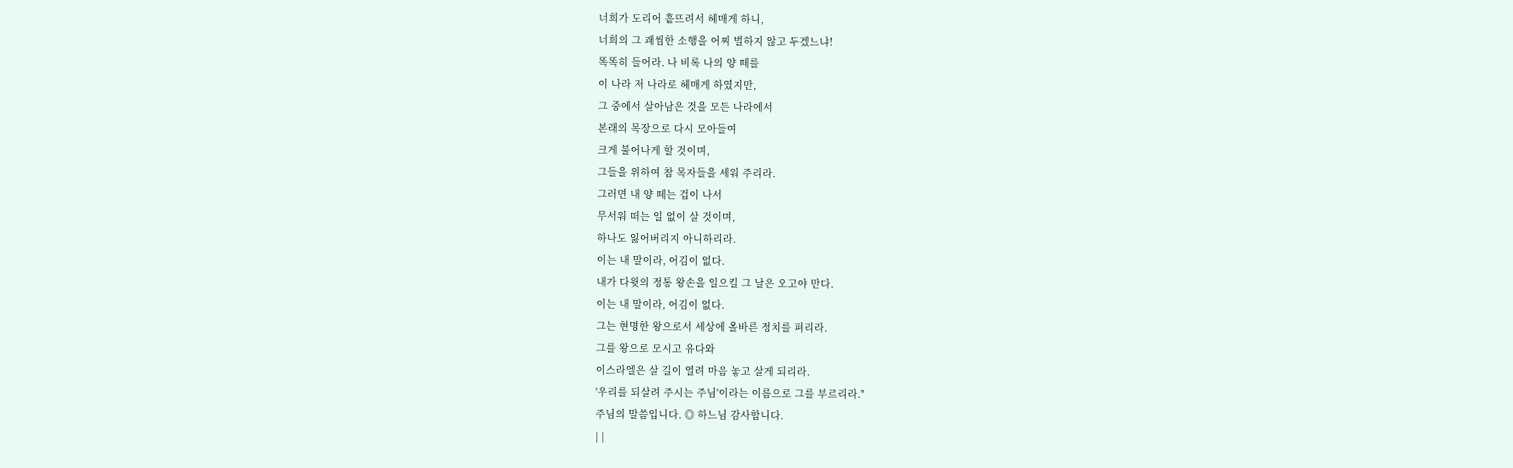너희가 도리어 흩뜨려서 헤매게 하니,
너희의 그 괘씸한 소행을 어찌 벌하지 않고 두겠느냐!
똑똑히 들어라. 나 비록 나의 양 떼를
이 나라 저 나라로 헤매게 하였지만,
그 중에서 살아남은 것을 모든 나라에서
본래의 목장으로 다시 모아들여
크게 불어나게 할 것이며,
그들을 위하여 참 목자들을 세워 주리라.
그러면 내 양 떼는 겁이 나서
무서워 떠는 일 없이 살 것이며,
하나도 잃어버리지 아니하리라.
이는 내 말이라, 어김이 없다.
내가 다윗의 정통 왕손을 일으킬 그 날은 오고야 만다.
이는 내 말이라, 어김이 없다.
그는 현명한 왕으로서 세상에 올바른 정치를 펴리라.
그를 왕으로 모시고 유다와
이스라엘은 살 길이 열려 마음 놓고 살게 되리라.
'우리를 되살려 주시는 주님'이라는 이름으로 그를 부르리라."
주님의 말씀입니다. ◎ 하느님 감사합니다.
| |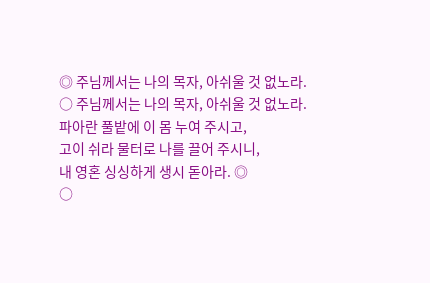◎ 주님께서는 나의 목자, 아쉬울 것 없노라.
○ 주님께서는 나의 목자, 아쉬울 것 없노라.
파아란 풀밭에 이 몸 누여 주시고,
고이 쉬라 물터로 나를 끌어 주시니,
내 영혼 싱싱하게 생시 돋아라. ◎
○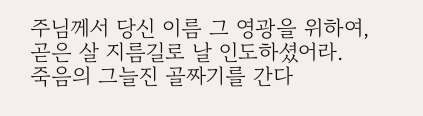주님께서 당신 이름 그 영광을 위하여,
곧은 살 지름길로 날 인도하셨어라.
죽음의 그늘진 골짜기를 간다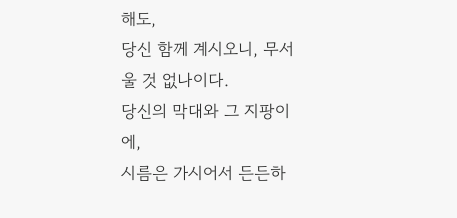해도,
당신 함께 계시오니, 무서울 것 없나이다.
당신의 막대와 그 지팡이에,
시름은 가시어서 든든하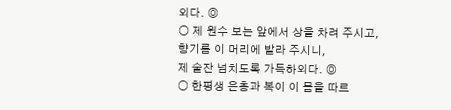외다. ◎
○ 제 원수 보는 앞에서 상을 차려 주시고,
향기름 이 머리에 발라 주시니,
제 술잔 넘치도록 가득하외다. ◎
○ 한평생 은총과 복이 이 몸을 따르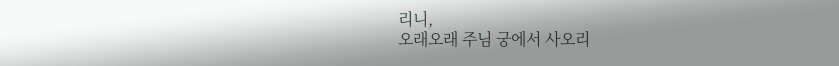리니,
오래오래 주님 궁에서 사오리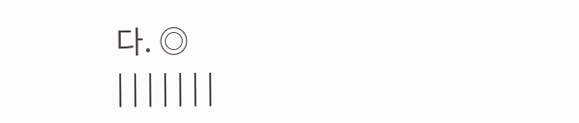다. ◎
| | | | | | |